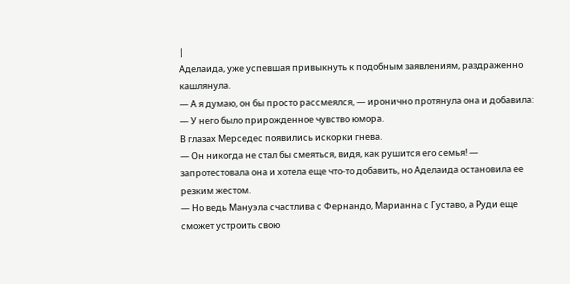|
Аделаида, уже успевшая привыкнуть к подобным заявлениям, раздраженно кашлянула.
— А я думаю, он бы просто рассмеялся, — иронично протянула она и добавила: — У него было прирожденное чувство юмора.
В глазах Мерседес появились искорки гнева.
— Он никогда не стал бы смеяться, видя, как рушится его семья! — запротестовала она и хотела еще что-то добавить, но Аделаида остановила ее резким жестом.
— Но ведь Мануэла счастлива с Фернандо, Марианна с Густаво, а Руди еще сможет устроить свою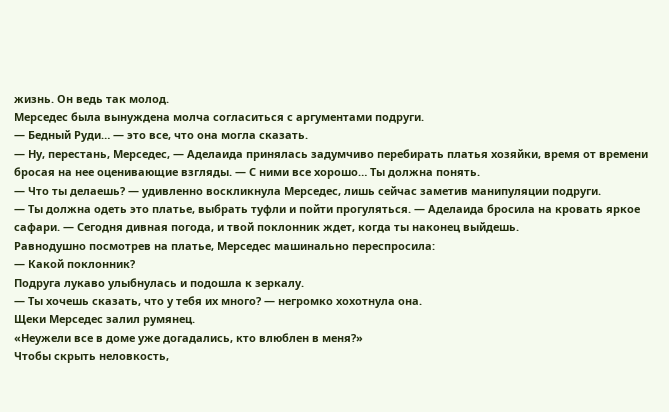жизнь. Он ведь так молод.
Мерседес была вынуждена молча согласиться с аргументами подруги.
— Бедный Руди… — это все, что она могла сказать.
— Ну, перестань, Мерседес, — Аделаида принялась задумчиво перебирать платья хозяйки, время от времени бросая на нее оценивающие взгляды. — С ними все хорошо… Ты должна понять.
— Что ты делаешь? — удивленно воскликнула Мерседес, лишь сейчас заметив манипуляции подруги.
— Ты должна одеть это платье, выбрать туфли и пойти прогуляться. — Аделаида бросила на кровать яркое сафари. — Сегодня дивная погода, и твой поклонник ждет, когда ты наконец выйдешь.
Равнодушно посмотрев на платье, Мерседес машинально переспросила:
— Какой поклонник?
Подруга лукаво улыбнулась и подошла к зеркалу.
— Ты хочешь сказать, что у тебя их много? — негромко хохотнула она.
Щеки Мерседес залил румянец.
«Неужели все в доме уже догадались, кто влюблен в меня?»
Чтобы скрыть неловкость,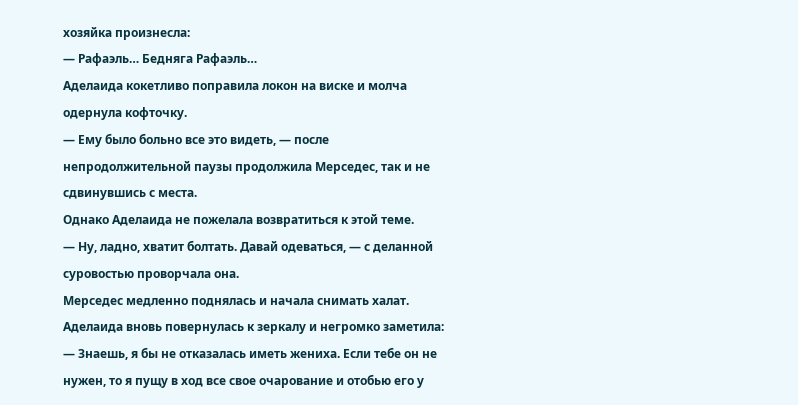хозяйка произнесла:
— Рафаэль… Бедняга Рафаэль…
Аделаида кокетливо поправила локон на виске и молча одернула кофточку.
— Ему было больно все это видеть, — после непродолжительной паузы продолжила Мерседес, так и не сдвинувшись с места.
Однако Аделаида не пожелала возвратиться к этой теме.
— Ну, ладно, хватит болтать. Давай одеваться, — с деланной суровостью проворчала она.
Мерседес медленно поднялась и начала снимать халат. Аделаида вновь повернулась к зеркалу и негромко заметила:
— Знаешь, я бы не отказалась иметь жениха. Если тебе он не нужен, то я пущу в ход все свое очарование и отобью его у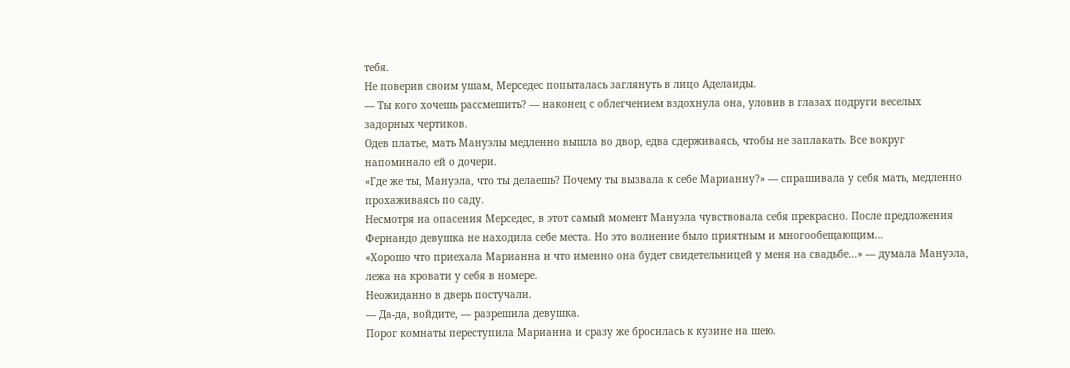тебя.
Не поверив своим ушам, Мерседес попыталась заглянуть в лицо Аделаиды.
— Ты кого хочешь рассмешить? — наконец с облегчением вздохнула она, уловив в глазах подруги веселых задорных чертиков.
Одев платье, мать Мануэлы медленно вышла во двор, едва сдерживаясь, чтобы не заплакать. Все вокруг напоминало ей о дочери.
«Где же ты, Мануэла, что ты делаешь? Почему ты вызвала к себе Марианну?» — спрашивала у себя мать, медленно прохаживаясь по саду.
Несмотря на опасения Мерседес, в этот самый момент Мануэла чувствовала себя прекрасно. После предложения Фернандо девушка не находила себе места. Но это волнение было приятным и многообещающим…
«Хорошо что приехала Марианна и что именно она будет свидетельницей у меня на свадьбе…» — думала Мануэла, лежа на кровати у себя в номере.
Неожиданно в дверь постучали.
— Да-да, войдите, — разрешила девушка.
Порог комнаты переступила Марианна и сразу же бросилась к кузине на шею.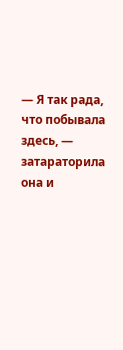— Я так рада, что побывала здесь, — затараторила она и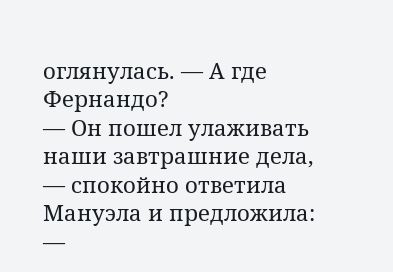оглянулась. — А где Фернандо?
— Он пошел улаживать наши завтрашние дела, — спокойно ответила Мануэла и предложила: —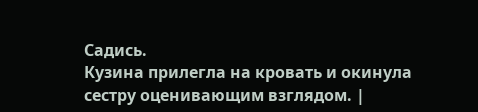Садись.
Кузина прилегла на кровать и окинула сестру оценивающим взглядом. |